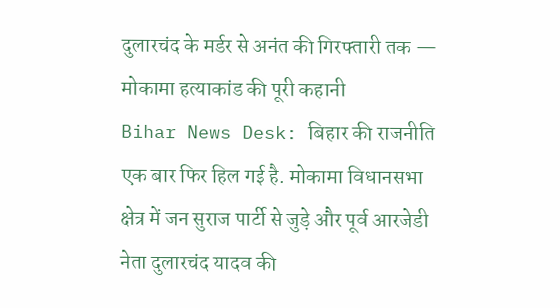दुलारचंद के मर्डर से अनंत की गिरफ्तारी तक — मोकामा हत्याकांड की पूरी कहानी
Bihar News Desk: बिहार की राजनीति एक बार फिर हिल गई है. मोकामा विधानसभा क्षेत्र में जन सुराज पार्टी से जुड़े और पूर्व आरजेडी नेता दुलारचंद यादव की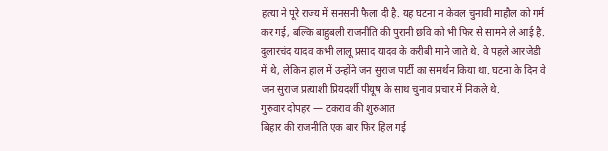हत्या ने पूरे राज्य में सनसनी फैला दी है. यह घटना न केवल चुनावी माहौल को गर्म कर गई, बल्कि बाहुबली राजनीति की पुरानी छवि को भी फिर से सामने ले आई है.
दुलारचंद यादव कभी लालू प्रसाद यादव के करीबी माने जाते थे. वे पहले आरजेडी में थे, लेकिन हाल में उन्होंने जन सुराज पार्टी का समर्थन किया था. घटना के दिन वे जन सुराज प्रत्याशी प्रियदर्शी पीयूष के साथ चुनाव प्रचार में निकले थे.
गुरुवार दोपहर — टकराव की शुरुआत
बिहार की राजनीति एक बार फिर हिल गई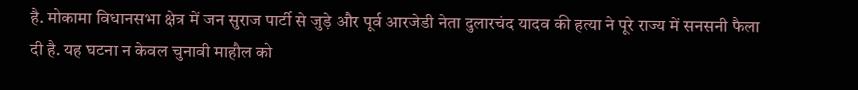है. मोकामा विधानसभा क्षेत्र में जन सुराज पार्टी से जुड़े और पूर्व आरजेडी नेता दुलारचंद यादव की हत्या ने पूरे राज्य में सनसनी फैला दी है. यह घटना न केवल चुनावी माहौल को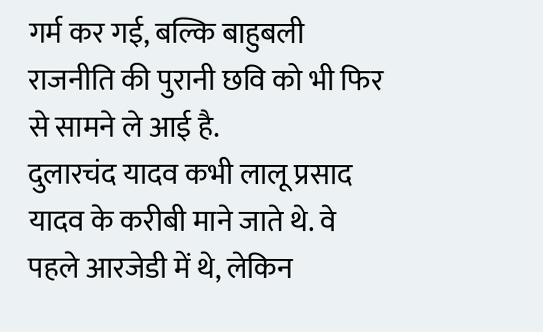गर्म कर गई, बल्कि बाहुबली राजनीति की पुरानी छवि को भी फिर से सामने ले आई है.
दुलारचंद यादव कभी लालू प्रसाद यादव के करीबी माने जाते थे. वे पहले आरजेडी में थे, लेकिन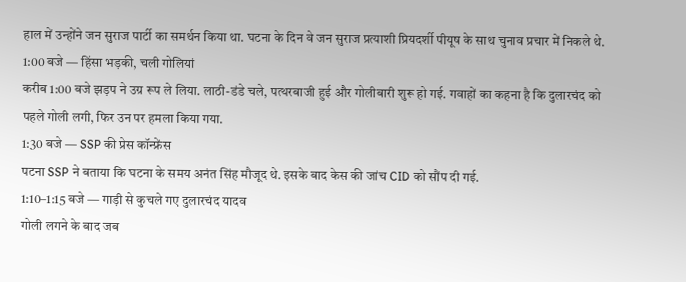हाल में उन्होंने जन सुराज पार्टी का समर्थन किया था. घटना के दिन वे जन सुराज प्रत्याशी प्रियदर्शी पीयूष के साथ चुनाव प्रचार में निकले थे.
1:00 बजे — हिंसा भड़की, चली गोलियां
करीब 1:00 बजे झड़प ने उग्र रूप ले लिया. लाठी-डंडे चले, पत्थरबाजी हुई और गोलीबारी शुरू हो गई. गवाहों का कहना है कि दुलारचंद को पहले गोली लगी, फिर उन पर हमला किया गया.
1:30 बजे — SSP की प्रेस कॉन्फ्रेंस
पटना SSP ने बताया कि घटना के समय अनंत सिंह मौजूद थे. इसके बाद केस की जांच CID को सौंप दी गई.
1:10–1:15 बजे — गाड़ी से कुचले गए दुलारचंद यादव
गोली लगने के बाद जब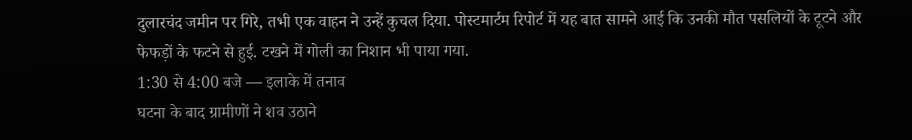दुलारचंद जमीन पर गिरे, तभी एक वाहन ने उन्हें कुचल दिया. पोस्टमार्टम रिपोर्ट में यह बात सामने आई कि उनकी मौत पसलियों के टूटने और फेफड़ों के फटने से हुई. टखने में गोली का निशान भी पाया गया.
1:30 से 4:00 बजे — इलाके में तनाव
घटना के बाद ग्रामीणों ने शव उठाने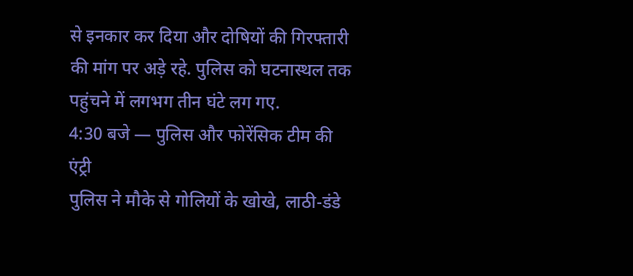से इनकार कर दिया और दोषियों की गिरफ्तारी की मांग पर अड़े रहे. पुलिस को घटनास्थल तक पहुंचने में लगभग तीन घंटे लग गए.
4:30 बजे — पुलिस और फोरेंसिक टीम की एंट्री
पुलिस ने मौके से गोलियों के खोखे, लाठी-डंडे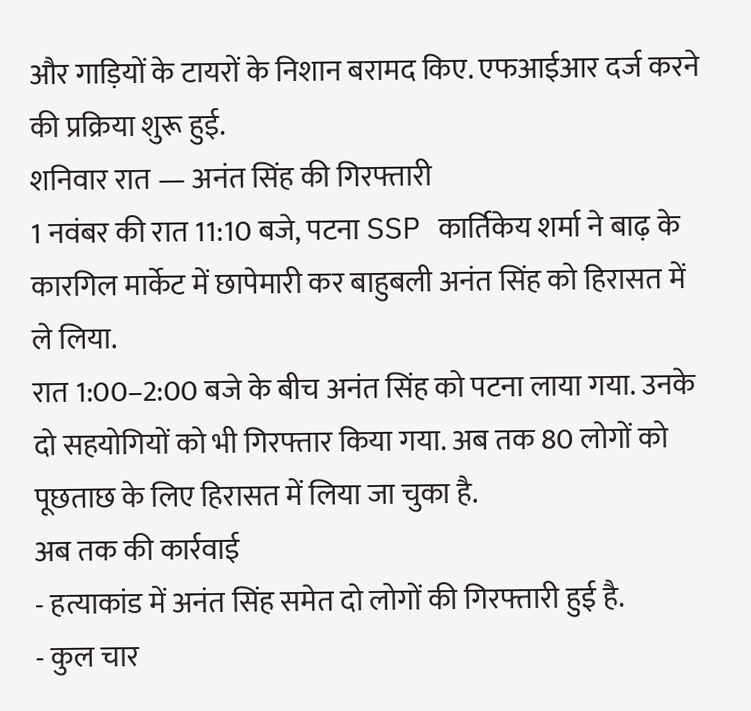और गाड़ियों के टायरों के निशान बरामद किए. एफआईआर दर्ज करने की प्रक्रिया शुरू हुई.
शनिवार रात — अनंत सिंह की गिरफ्तारी
1 नवंबर की रात 11:10 बजे, पटना SSP कार्तिकेय शर्मा ने बाढ़ के कारगिल मार्केट में छापेमारी कर बाहुबली अनंत सिंह को हिरासत में ले लिया.
रात 1:00–2:00 बजे के बीच अनंत सिंह को पटना लाया गया. उनके दो सहयोगियों को भी गिरफ्तार किया गया. अब तक 80 लोगों को पूछताछ के लिए हिरासत में लिया जा चुका है.
अब तक की कार्रवाई
- हत्याकांड में अनंत सिंह समेत दो लोगों की गिरफ्तारी हुई है.
- कुल चार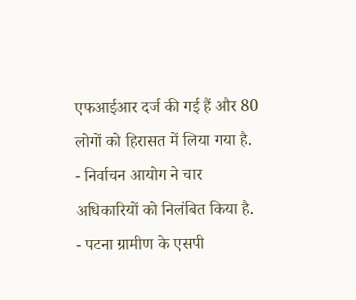एफआईआर दर्ज की गई हैं और 80 लोगों को हिरासत में लिया गया है.
- निर्वाचन आयोग ने चार अधिकारियों को निलंबित किया है.
- पटना ग्रामीण के एसपी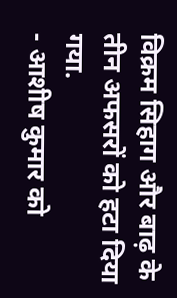विक्रम सिहाग और बाढ़ के तीन अफसरों को हटा दिया गया.
- आशीष कुमार को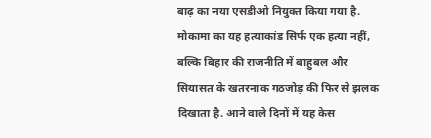बाढ़ का नया एसडीओ नियुक्त किया गया है.
मोकामा का यह हत्याकांड सिर्फ एक हत्या नहीं, बल्कि बिहार की राजनीति में बाहुबल और सियासत के खतरनाक गठजोड़ की फिर से झलक दिखाता है. आने वाले दिनों में यह केस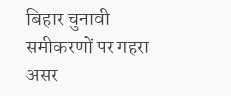बिहार चुनावी समीकरणों पर गहरा असर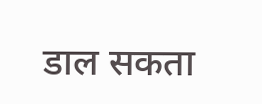डाल सकता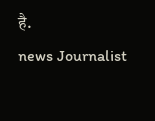है.
news Journalist